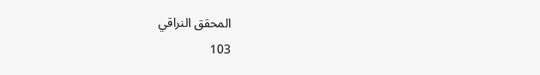المحقق النراقي
103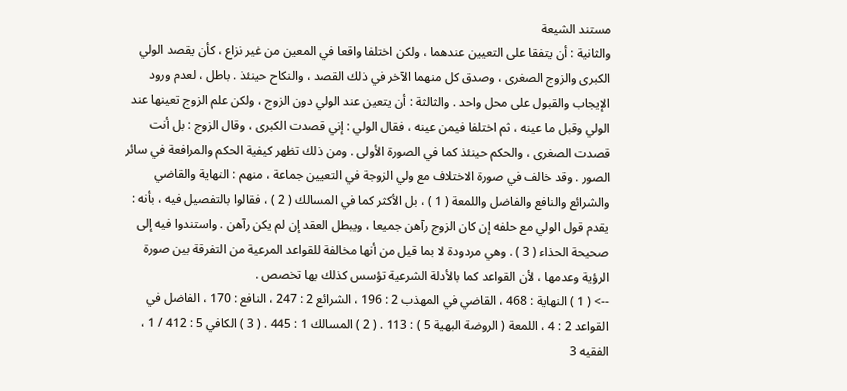مستند الشيعة
والثانية : أن يتفقا على التعيين عندهما ، ولكن اختلفا واقعا في المعين من غير نزاع ، كأن يقصد الولي الكبرى والزوج الصغرى ، وصدق كل منهما الآخر في ذلك القصد ، والنكاح حينئذ . باطل ، لعدم ورود الإيجاب والقبول على محل واحد . والثالثة : أن يتعين عند الولي دون الزوج ، ولكن علم الزوج تعينها عند الولي وقبل ما عينه ، ثم اختلفا فيمن عينه ، فقال الولي : إني قصدت الكبرى ، وقال الزوج : بل أنت قصدت الصغرى ، والحكم حينئذ كما في الصورة الأولى . ومن ذلك تظهر كيفية الحكم والمرافعة في سائر الصور . وقد خالف في صورة الاختلاف مع ولي الزوجة في التعيين جماعة ، منهم : النهاية والقاضي والشرائع والنافع والفاضل واللمعة ( 1 ) ، بل الأكثر كما في المسالك ( 2 ) ، فقالوا بالتفصيل فيه ، بأنه : يقدم قول الولي مع حلفه إن كان الزوج رآهن جميعا ، ويبطل العقد إن لم يكن رآهن . واستندوا فيه إلى صحيحة الحذاء ( 3 ) . وهي مردودة لا بما قيل من أنها مخالفة للقواعد المرعية من التفرقة بين صورة الرؤية وعدمها ، لأن القواعد كما بالأدلة الشرعية تؤسس كذلك بها تخصص .
--> ( 1 ) النهاية : 468 ، القاضي في المهذب 2 : 196 ، الشرائع 2 : 247 ، النافع : 170 ، الفاضل في القواعد 2 : 4 ، اللمعة ( الروضة البهية 5 ) : 113 . ( 2 ) المسالك 1 : 445 . ( 3 ) الكافي 5 : 412 / 1 ، الفقيه 3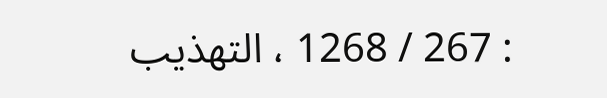: 267 / 1268 ، التهذيب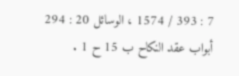7 : 393 / 1574 ، الوسائل 20 : 294 أبواب عقد النكاح ب 15 ح 1 .